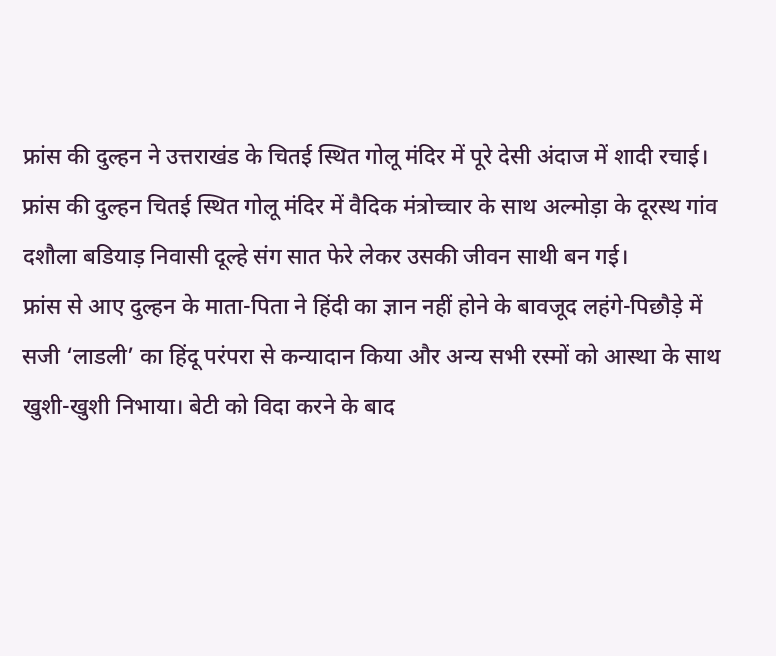फ्रांस की दुल्हन ने उत्तराखंड के चितई स्थित गोलू मंदिर में पूरे देसी अंदाज में शादी रचाई।
फ्रांस की दुल्हन चितई स्थित गोलू मंदिर में वैदिक मंत्रोच्चार के साथ अल्मोड़ा के दूरस्थ गांव दशौला बडियाड़ निवासी दूल्हे संग सात फेरे लेकर उसकी जीवन साथी बन गई।
फ्रांस से आए दुल्हन के माता-पिता ने हिंदी का ज्ञान नहीं होने के बावजूद लहंगे-पिछौड़े में सजी ‘लाडली’ का हिंदू परंपरा से कन्यादान किया और अन्य सभी रस्मों को आस्था के साथ खुशी-खुशी निभाया। बेटी को विदा करने के बाद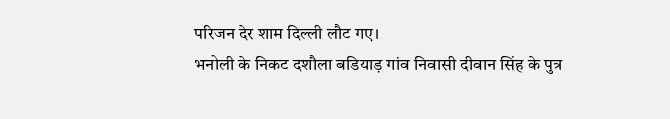परिजन देर शाम दिल्ली लौट गए।
भनोली के निकट दशौला बडियाड़ गांव निवासी दीवान सिंह के पुत्र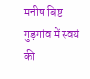मनीष बिष्ट गुड़गांव में स्वयं की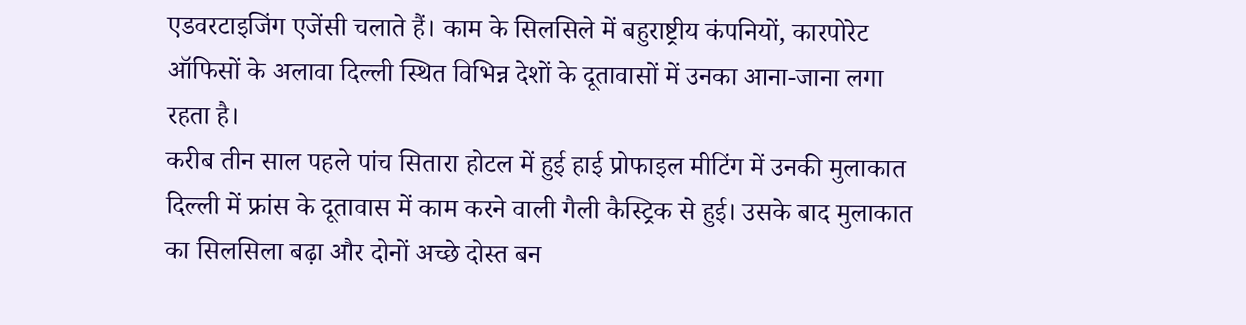एडवरटाइजिंग एजेंसी चलाते हैं। काम के सिलसिले में बहुराष्ट्रीय कंपनियों, कारपोरेट ऑफिसों के अलावा दिल्ली स्थित विभिन्न देशों के दूतावासों में उनका आना-जाना लगा रहता है।
करीब तीन साल पहले पांच सितारा होटल में हुई हाई प्रोफाइल मीटिंग में उनकी मुलाकात दिल्ली में फ्रांस के दूतावास में काम करने वाली गैली कैस्ट्रिक से हुई। उसके बाद मुलाकात का सिलसिला बढ़ा और दोनों अच्छे दोस्त बन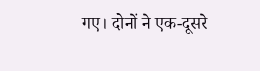गए। दोनों ने एक-दूसरे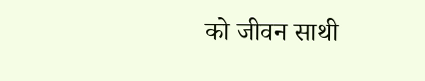को जीवन साथी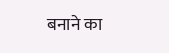बनाने का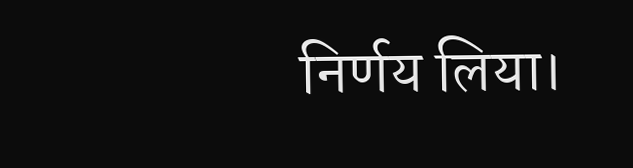निर्णय लिया।